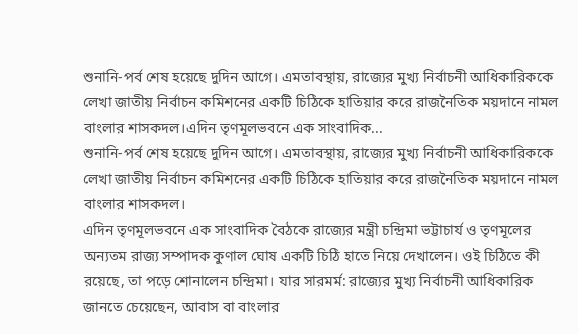শুনানি-পর্ব শেষ হয়েছে দুদিন আগে। এমতাবস্থায়, রাজ্যের মুখ্য নির্বাচনী আধিকারিককে লেখা জাতীয় নির্বাচন কমিশনের একটি চিঠিকে হাতিয়ার করে রাজনৈতিক ময়দানে নামল বাংলার শাসকদল।এদিন তৃণমূলভবনে এক সাংবাদিক...
শুনানি-পর্ব শেষ হয়েছে দুদিন আগে। এমতাবস্থায়, রাজ্যের মুখ্য নির্বাচনী আধিকারিককে লেখা জাতীয় নির্বাচন কমিশনের একটি চিঠিকে হাতিয়ার করে রাজনৈতিক ময়দানে নামল বাংলার শাসকদল।
এদিন তৃণমূলভবনে এক সাংবাদিক বৈঠকে রাজ্যের মন্ত্রী চন্দ্রিমা ভট্টাচার্য ও তৃণমূলের অন্যতম রাজ্য সম্পাদক কুণাল ঘোষ একটি চিঠি হাতে নিয়ে দেখালেন। ওই চিঠিতে কী রয়েছে, তা পড়ে শোনালেন চন্দ্রিমা। যার সারমর্ম: রাজ্যের মুখ্য নির্বাচনী আধিকারিক জানতে চেয়েছেন, আবাস বা বাংলার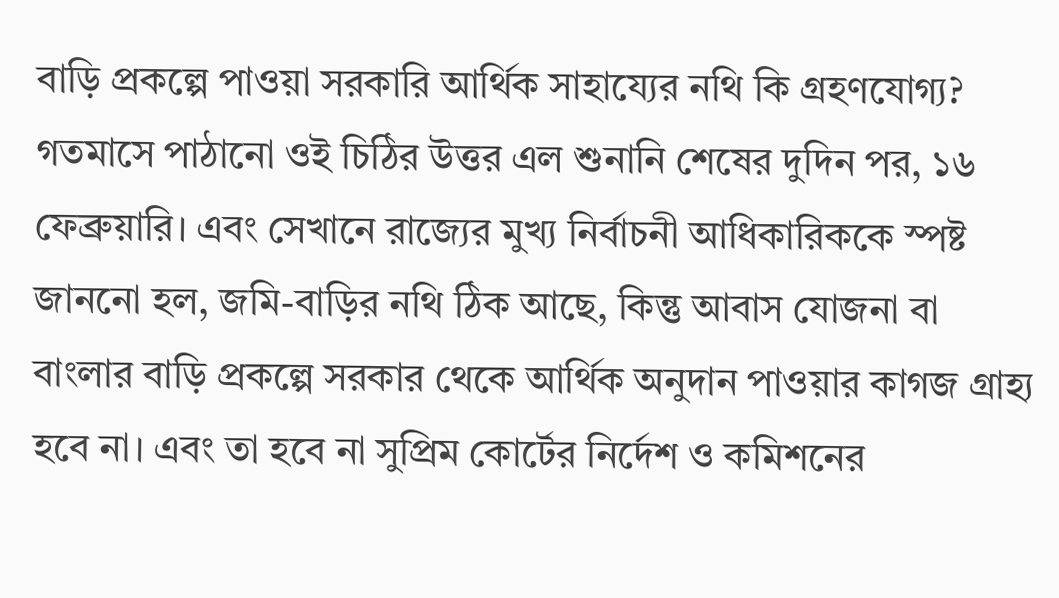বাড়ি প্রকল্পে পাওয়া সরকারি আর্থিক সাহায্যের নথি কি গ্রহণযোগ্য? গতমাসে পাঠানো ওই চিঠির উত্তর এল শুনানি শেষের দুদিন পর, ১৬ ফেব্রুয়ারি। এবং সেখানে রাজ্যের মুখ্য নির্বাচনী আধিকারিককে স্পষ্ট জাননো হল, জমি-বাড়ির নথি ঠিক আছে, কিন্তু আবাস যোজনা বা বাংলার বাড়ি প্রকল্পে সরকার থেকে আর্থিক অনুদান পাওয়ার কাগজ গ্রাহ্য হবে না। এবং তা হবে না সুপ্রিম কোর্টের নির্দেশ ও কমিশনের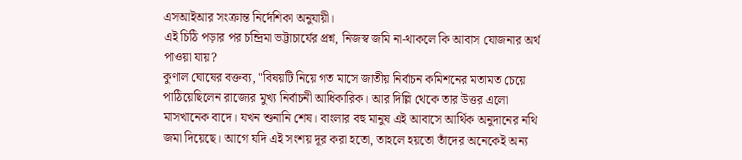এসআইআর সংক্রান্ত নির্দেশিকা অনুযায়ী।
এই চিঠি পড়ার পর চন্দ্রিমা ভট্টাচার্যের প্রশ্ন, নিজস্ব জমি না-থাকলে কি আবাস যোজনার অর্থ পাওয়া যায়?
কুণাল ঘোষের বক্তব্য, "বিষয়টি নিয়ে গত মাসে জাতীয় নির্বাচন কমিশনের মতামত চেয়ে পাঠিয়েছিলেন রাজ্যের মুখ্য নির্বাচনী আধিকারিক। আর দিল্লি থেকে তার উত্তর এলো মাসখানেক বাদে। যখন শুনানি শেষ। বাংলার বহু মানুষ এই আবাসে আর্থিক অনুদানের নথি জমা দিয়েছে। আগে যদি এই সংশয় দূর করা হতো, তাহলে হয়তো তাঁদের অনেকেই অন্য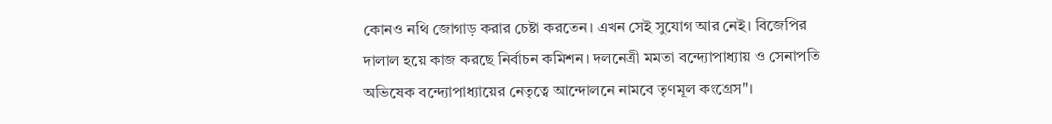কোনও নথি জোগাড় করার চেষ্টা করতেন। এখন সেই সুযোগ আর নেই। বিজেপির দালাল হয়ে কাজ করছে নির্বাচন কমিশন। দলনেত্রী মমতা বন্দ্যোপাধ্যায় ও সেনাপতি অভিষেক বন্দ্যোপাধ্যায়ের নেতৃত্বে আন্দোলনে নামবে তৃণমূল কংগ্রেস"।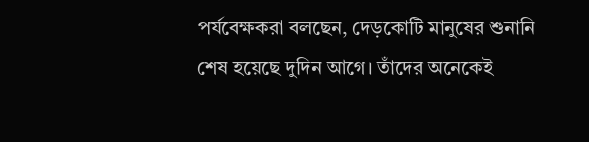পর্যবেক্ষকরা বলছেন, দেড়কোটি মানুষের শুনানি শেষ হয়েছে দুদিন আগে। তাঁদের অনেকেই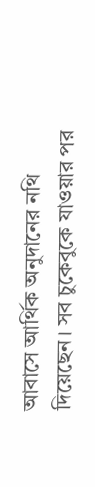আবাসে আর্থিক অনুদানের নথি দিয়েছেন। সব চুকেবুকে যাওয়ার পর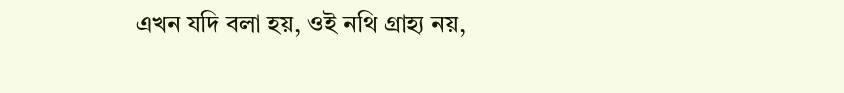এখন যদি বলা হয়, ওই নথি গ্রাহ্য নয়,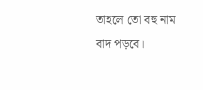তাহলে তো বহু নাম বাদ পড়বে।